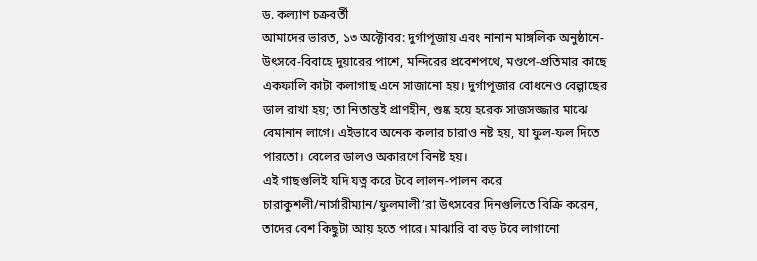ড. কল্যাণ চক্রবর্তী
আমাদের ভারত, ১৩ অক্টোবর: দুর্গাপূজায় এবং নানান মাঙ্গলিক অনুষ্ঠানে-উৎসবে-বিবাহে দুয়ারের পাশে, মন্দিরের প্রবেশপথে, মণ্ডপে-প্রতিমার কাছে একফালি কাটা কলাগাছ এনে সাজানো হয়। দুর্গাপূজার বোধনেও বেল্গাছের ডাল রাখা হয়; তা নিতান্তই প্রাণহীন, শুষ্ক হয়ে হরেক সাজসজ্জার মাঝে বেমানান লাগে। এইভাবে অনেক কলার চারাও নষ্ট হয়, যা ফুল-ফল দিতে পারতো। বেলের ডালও অকারণে বিনষ্ট হয়।
এই গাছগুলিই যদি যত্ন করে টবে লালন-পালন করে চারাকুশলী/নার্সারীম্যান/ফুলমালী’রা উৎসবের দিনগুলিতে বিক্রি করেন, তাদের বেশ কিছুটা আয় হতে পারে। মাঝারি বা বড় টবে লাগানো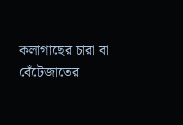কলাগাছের চারা বা বেঁটেজাতের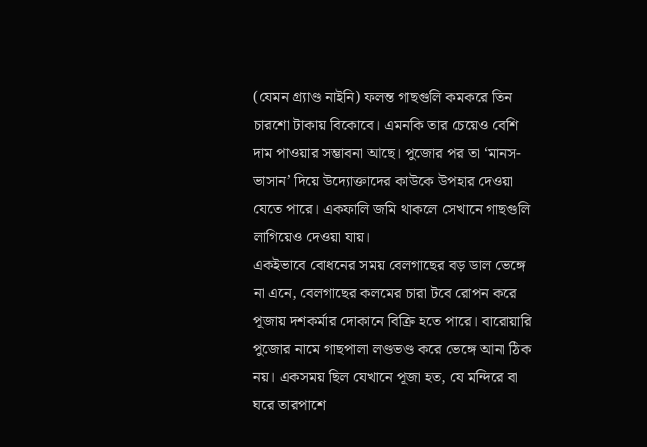(যেমন গ্র্যাণ্ড নাইনি) ফলন্ত গাছগুলি কমকরে তিন চারশো টাকায় বিকোবে। এমনকি তার চেয়েও বেশি দাম পাওয়ার সম্ভাবনা আছে। পুজোর পর তা ‘মানস-ভাসান’ দিয়ে উদ্যোক্তাদের কাউকে উপহার দেওয়া যেতে পারে। একফালি জমি থাকলে সেখানে গাছগুলি লাগিয়েও দেওয়া যায়।
একইভাবে বোধনের সময় বেলগাছের বড় ডাল ভেঙ্গে না এনে, বেলগাছের কলমের চারা টবে রোপন করে পূজায় দশকর্মার দোকানে বিক্রি হতে পারে। বারোয়ারি পুজোর নামে গাছপালা লণ্ডভণ্ড করে ভেঙ্গে আনা ঠিক নয়। একসময় ছিল যেখানে পূজা হত, যে মন্দিরে বা ঘরে তারপাশে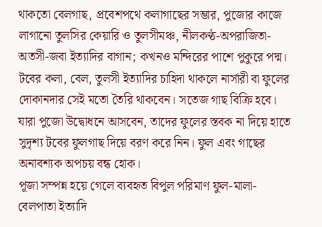থাকতো বেলগাছ, প্রবেশপথে কলাগাছের সম্ভার, পুজোর কাজে লাগানো তুলসির কেয়ারি ও তুলসীমঞ্চ, নীলকণ্ঠ-অপরাজিতা-অতসী-জবা ইত্যাদির বাগান; কখনও মন্দিরের পাশে পুকুরে পদ্ম।
টবের কলা, বেল, তুলসী ইত্যাদির চাহিদা থাকলে নার্সারী বা ফুলের দোকানদার সেই মতো তৈরি থাকবেন। সতেজ গাছ বিক্রি হবে। যারা পুজো উদ্বোধনে আসবেন, তাদের ফুলের স্তবক না দিয়ে হাতে সুদৃশ্য টবের ফুলগাছ দিয়ে বরণ করে নিন। ফুল এবং গাছের অনাবশ্যক অপচয় বন্ধ হোক।
পূজা সম্পন্ন হয়ে গেলে ব্যবহৃত বিপুল পরিমাণ ফুল-মালা-বেলপাতা ইত্যাদি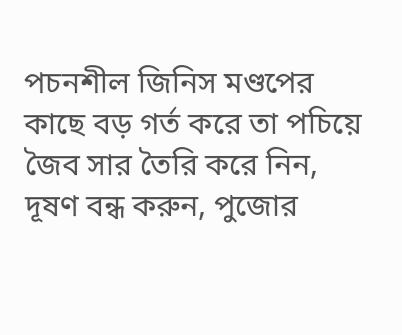পচনশীল জিনিস মণ্ডপের কাছে বড় গর্ত করে তা পচিয়ে জৈব সার তৈরি করে নিন, দূষণ বন্ধ করুন, পুজোর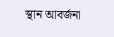স্থান আবর্জনা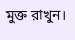মুক্ত রাখুন।